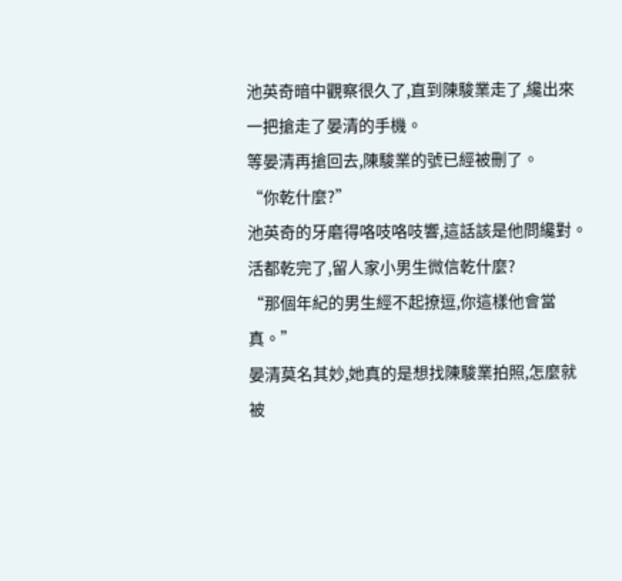池英奇暗中觀察很久了,直到陳駿業走了,纔出來一把搶走了晏清的手機。
等晏清再搶回去,陳駿業的號已經被刪了。
“你乾什麼?”
池英奇的牙磨得咯吱咯吱響,這話該是他問纔對。活都乾完了,留人家小男生微信乾什麼?
“那個年紀的男生經不起撩逗,你這樣他會當真。”
晏清莫名其妙,她真的是想找陳駿業拍照,怎麼就被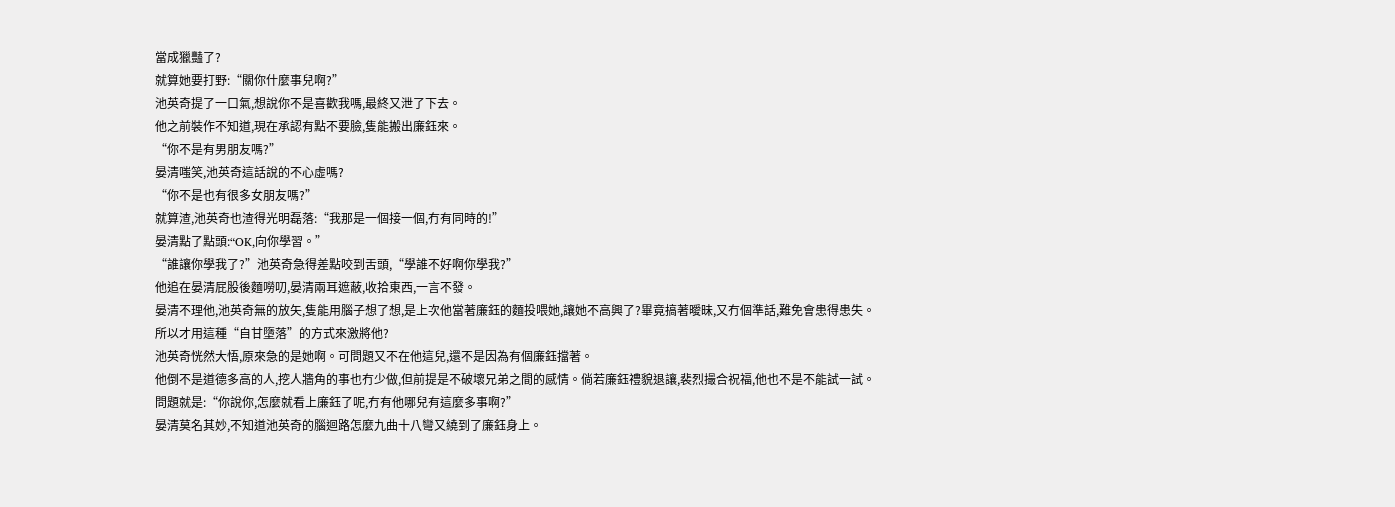當成獵豔了?
就算她要打野:“關你什麼事兒啊?”
池英奇提了一口氣,想說你不是喜歡我嗎,最終又泄了下去。
他之前裝作不知道,現在承認有點不要臉,隻能搬出廉鈺來。
“你不是有男朋友嗎?”
晏清嗤笑,池英奇這話說的不心虛嗎?
“你不是也有很多女朋友嗎?”
就算渣,池英奇也渣得光明磊落:“我那是一個接一個,冇有同時的!”
晏清點了點頭:“OK,向你學習。”
“誰讓你學我了?”池英奇急得差點咬到舌頭,“學誰不好啊你學我?”
他追在晏清屁股後麵嘮叨,晏清兩耳遮蔽,收拾東西,一言不發。
晏清不理他,池英奇無的放矢,隻能用腦子想了想,是上次他當著廉鈺的麵投喂她,讓她不高興了?畢竟搞著曖昧,又冇個準話,難免會患得患失。
所以才用這種“自甘墮落”的方式來激將他?
池英奇恍然大悟,原來急的是她啊。可問題又不在他這兒,還不是因為有個廉鈺擋著。
他倒不是道德多高的人,挖人牆角的事也冇少做,但前提是不破壞兄弟之間的感情。倘若廉鈺禮貌退讓,裴烈撮合祝福,他也不是不能試一試。
問題就是:“你說你,怎麼就看上廉鈺了呢,冇有他哪兒有這麼多事啊?”
晏清莫名其妙,不知道池英奇的腦迴路怎麼九曲十八彎又繞到了廉鈺身上。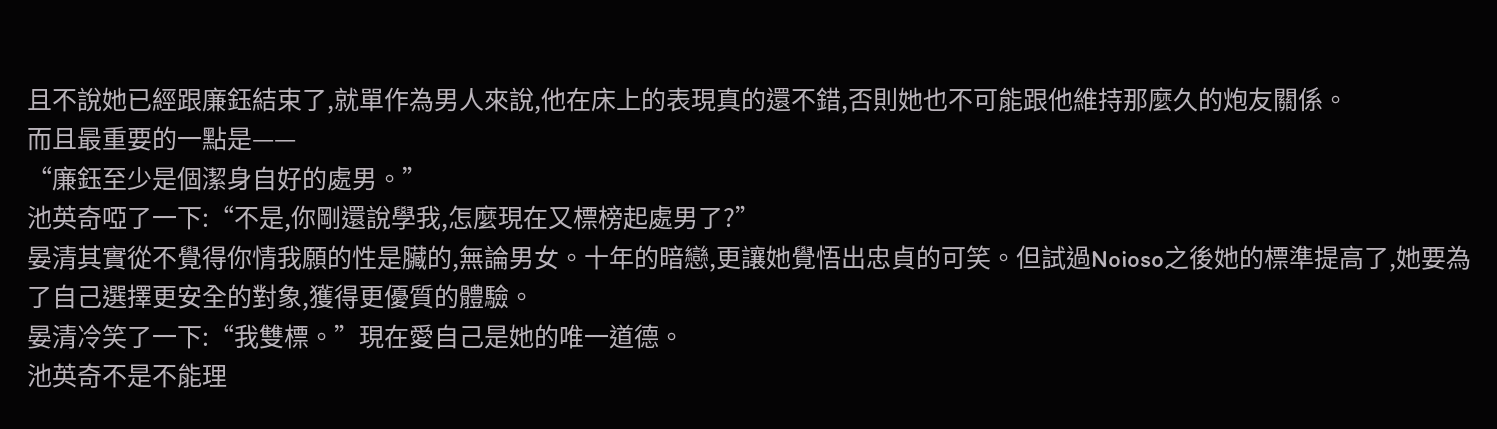且不說她已經跟廉鈺結束了,就單作為男人來說,他在床上的表現真的還不錯,否則她也不可能跟他維持那麼久的炮友關係。
而且最重要的一點是——
“廉鈺至少是個潔身自好的處男。”
池英奇啞了一下:“不是,你剛還說學我,怎麼現在又標榜起處男了?”
晏清其實從不覺得你情我願的性是臟的,無論男女。十年的暗戀,更讓她覺悟出忠貞的可笑。但試過Noioso之後她的標準提高了,她要為了自己選擇更安全的對象,獲得更優質的體驗。
晏清冷笑了一下:“我雙標。”現在愛自己是她的唯一道德。
池英奇不是不能理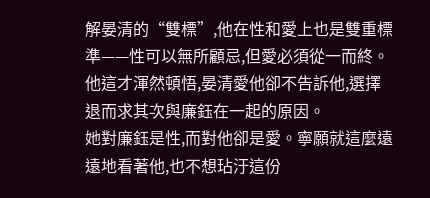解晏清的“雙標”,他在性和愛上也是雙重標準——性可以無所顧忌,但愛必須從一而終。
他這才渾然頓悟,晏清愛他卻不告訴他,選擇退而求其次與廉鈺在一起的原因。
她對廉鈺是性,而對他卻是愛。寧願就這麼遠遠地看著他,也不想玷汙這份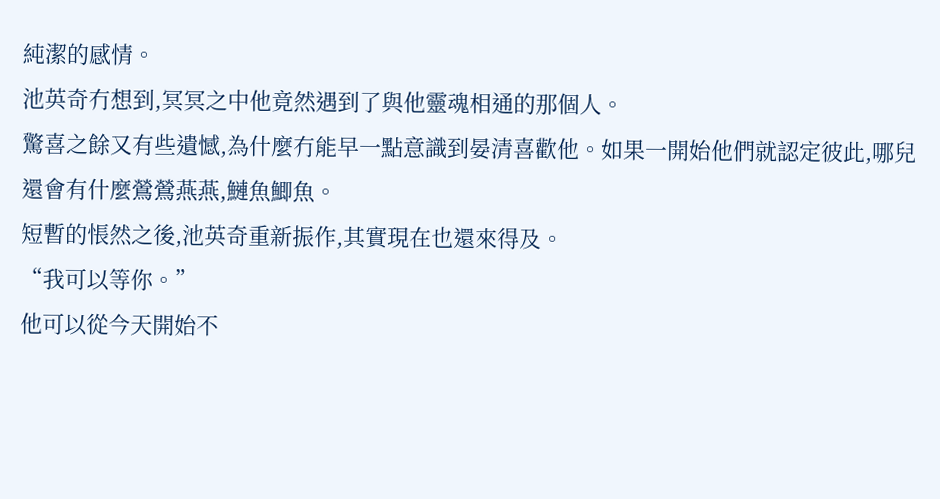純潔的感情。
池英奇冇想到,冥冥之中他竟然遇到了與他靈魂相通的那個人。
驚喜之餘又有些遺憾,為什麼冇能早一點意識到晏清喜歡他。如果一開始他們就認定彼此,哪兒還會有什麼鶯鶯燕燕,鰱魚鯽魚。
短暫的悵然之後,池英奇重新振作,其實現在也還來得及。
“我可以等你。”
他可以從今天開始不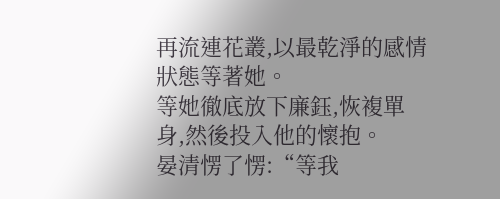再流連花叢,以最乾淨的感情狀態等著她。
等她徹底放下廉鈺,恢複單身,然後投入他的懷抱。
晏清愣了愣:“等我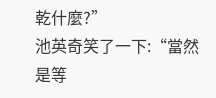乾什麼?”
池英奇笑了一下:“當然是等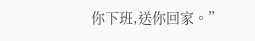你下班,送你回家。”